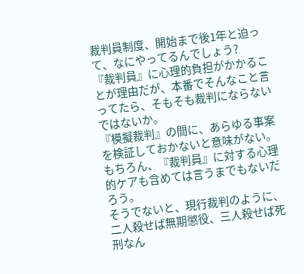裁判員制度、開始まで後1年と迫って、なにやってるんでしょう?
『裁判員』に心理的負担がかかることが理由だが、本番でそんなこと言ってたら、そもそも裁判にならないではないか。
『模擬裁判』の間に、あらゆる事案を検証しておかないと意味がない。
もちろん、『裁判員』に対する心理的ケアも含めては言うまでもないだろう。
そうでないと、現行裁判のように、二人殺せば無期懲役、三人殺せば死刑なん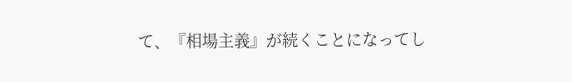て、『相場主義』が続くことになってし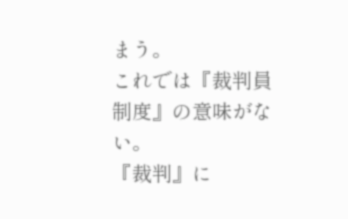まう。
これでは『裁判員制度』の意味がない。
『裁判』に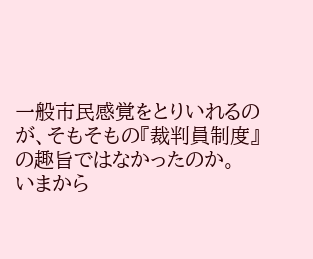一般市民感覚をとりいれるのが、そもそもの『裁判員制度』の趣旨ではなかったのか。
いまから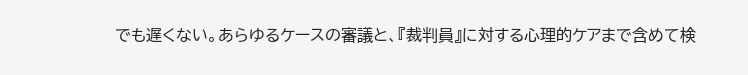でも遅くない。あらゆるケースの審議と、『裁判員』に対する心理的ケアまで含めて検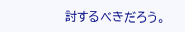討するべきだろう。